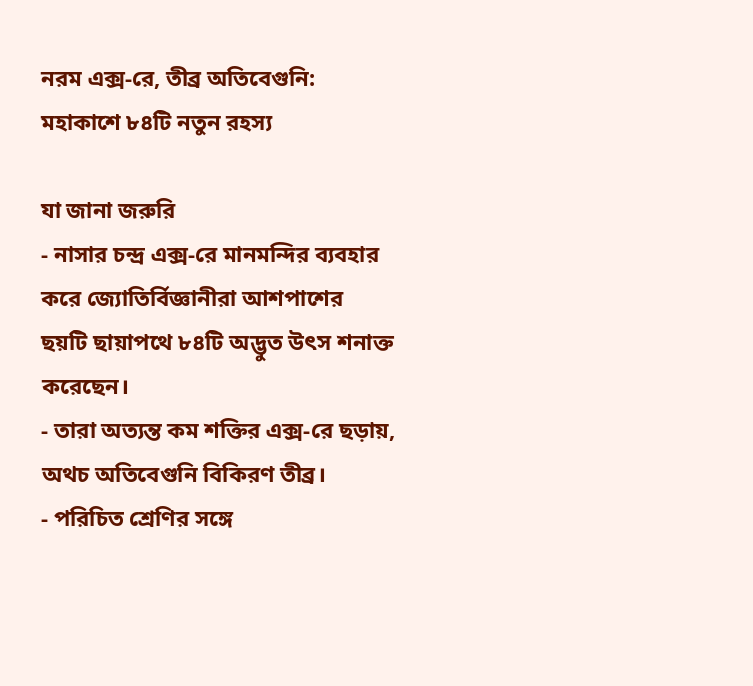নরম এক্স-রে, তীব্র অতিবেগুনি: মহাকাশে ৮৪টি নতুন রহস্য

যা জানা জরুরি
- নাসার চন্দ্র এক্স-রে মানমন্দির ব্যবহার করে জ্যোতির্বিজ্ঞানীরা আশপাশের ছয়টি ছায়াপথে ৮৪টি অদ্ভুত উৎস শনাক্ত করেছেন।
- তারা অত্যন্ত কম শক্তির এক্স-রে ছড়ায়, অথচ অতিবেগুনি বিকিরণ তীব্র।
- পরিচিত শ্রেণির সঙ্গে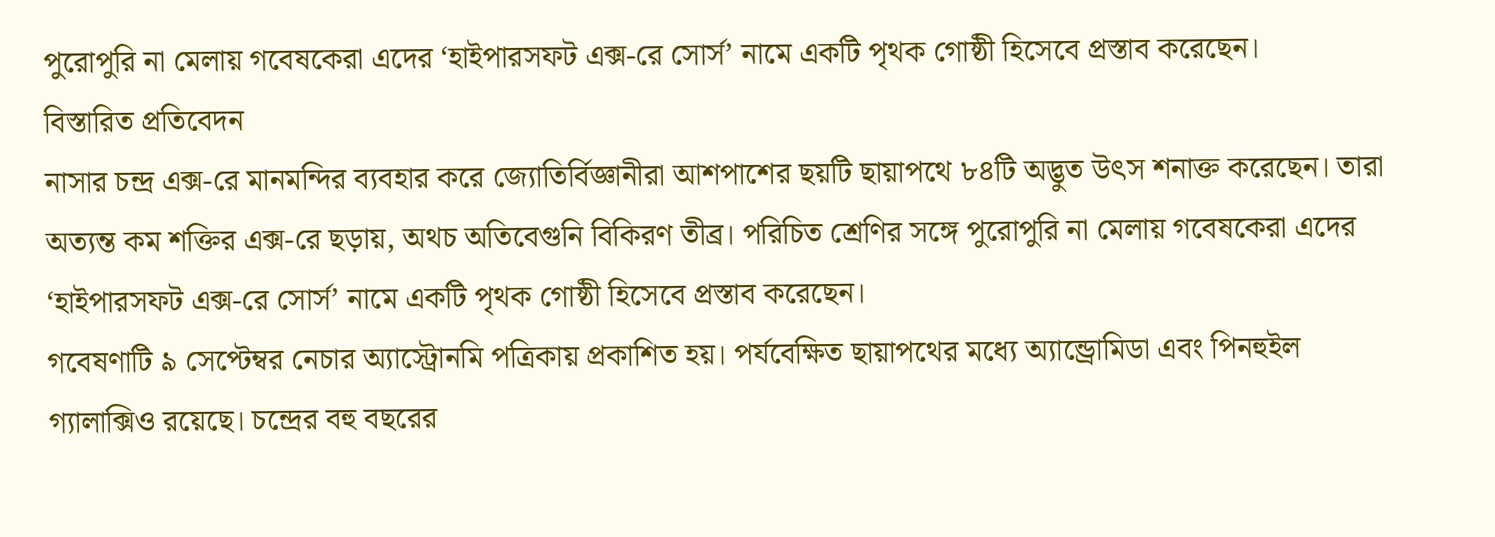পুরোপুরি না মেলায় গবেষকেরা এদের ‘হাইপারসফট এক্স-রে সোর্স’ নামে একটি পৃথক গোষ্ঠী হিসেবে প্রস্তাব করেছেন।
বিস্তারিত প্রতিবেদন
নাসার চন্দ্র এক্স-রে মানমন্দির ব্যবহার করে জ্যোতির্বিজ্ঞানীরা আশপাশের ছয়টি ছায়াপথে ৮৪টি অদ্ভুত উৎস শনাক্ত করেছেন। তারা অত্যন্ত কম শক্তির এক্স-রে ছড়ায়, অথচ অতিবেগুনি বিকিরণ তীব্র। পরিচিত শ্রেণির সঙ্গে পুরোপুরি না মেলায় গবেষকেরা এদের ‘হাইপারসফট এক্স-রে সোর্স’ নামে একটি পৃথক গোষ্ঠী হিসেবে প্রস্তাব করেছেন।
গবেষণাটি ৯ সেপ্টেম্বর নেচার অ্যাস্ট্রোনমি পত্রিকায় প্রকাশিত হয়। পর্যবেক্ষিত ছায়াপথের মধ্যে অ্যান্ড্রোমিডা এবং পিনহুইল গ্যালাক্সিও রয়েছে। চন্দ্রের বহু বছরের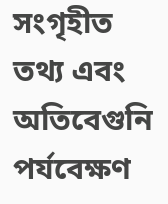সংগৃহীত তথ্য এবং অতিবেগুনি পর্যবেক্ষণ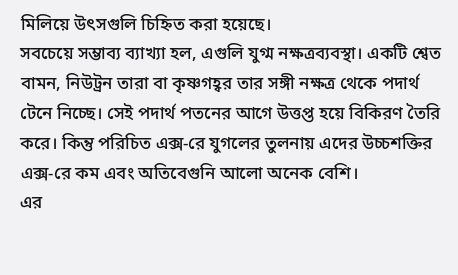মিলিয়ে উৎসগুলি চিহ্নিত করা হয়েছে।
সবচেয়ে সম্ভাব্য ব্যাখ্যা হল, এগুলি যুগ্ম নক্ষত্রব্যবস্থা। একটি শ্বেত বামন, নিউট্রন তারা বা কৃষ্ণগহ্বর তার সঙ্গী নক্ষত্র থেকে পদার্থ টেনে নিচ্ছে। সেই পদার্থ পতনের আগে উত্তপ্ত হয়ে বিকিরণ তৈরি করে। কিন্তু পরিচিত এক্স-রে যুগলের তুলনায় এদের উচ্চশক্তির এক্স-রে কম এবং অতিবেগুনি আলো অনেক বেশি।
এর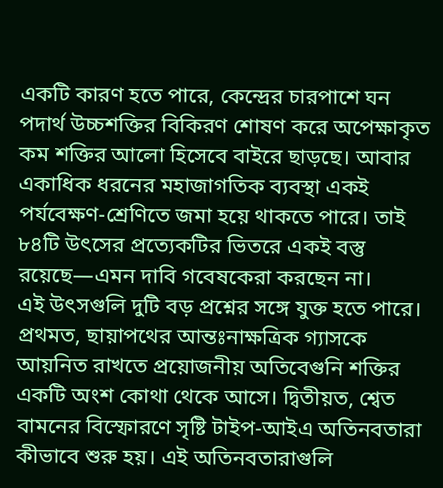একটি কারণ হতে পারে, কেন্দ্রের চারপাশে ঘন পদার্থ উচ্চশক্তির বিকিরণ শোষণ করে অপেক্ষাকৃত কম শক্তির আলো হিসেবে বাইরে ছাড়ছে। আবার একাধিক ধরনের মহাজাগতিক ব্যবস্থা একই পর্যবেক্ষণ-শ্রেণিতে জমা হয়ে থাকতে পারে। তাই ৮৪টি উৎসের প্রত্যেকটির ভিতরে একই বস্তু রয়েছে—এমন দাবি গবেষকেরা করছেন না।
এই উৎসগুলি দুটি বড় প্রশ্নের সঙ্গে যুক্ত হতে পারে। প্রথমত, ছায়াপথের আন্তঃনাক্ষত্রিক গ্যাসকে আয়নিত রাখতে প্রয়োজনীয় অতিবেগুনি শক্তির একটি অংশ কোথা থেকে আসে। দ্বিতীয়ত, শ্বেত বামনের বিস্ফোরণে সৃষ্টি টাইপ-আইএ অতিনবতারা কীভাবে শুরু হয়। এই অতিনবতারাগুলি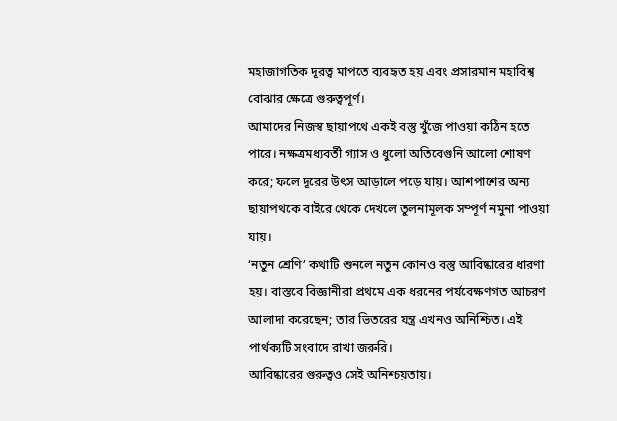মহাজাগতিক দূরত্ব মাপতে ব্যবহৃত হয় এবং প্রসারমান মহাবিশ্ব বোঝার ক্ষেত্রে গুরুত্বপূর্ণ।
আমাদের নিজস্ব ছায়াপথে একই বস্তু খুঁজে পাওয়া কঠিন হতে পারে। নক্ষত্রমধ্যবর্তী গ্যাস ও ধুলো অতিবেগুনি আলো শোষণ করে; ফলে দূরের উৎস আড়ালে পড়ে যায়। আশপাশের অন্য ছায়াপথকে বাইরে থেকে দেখলে তুলনামূলক সম্পূর্ণ নমুনা পাওয়া যায়।
‘নতুন শ্রেণি’ কথাটি শুনলে নতুন কোনও বস্তু আবিষ্কারের ধারণা হয়। বাস্তবে বিজ্ঞানীরা প্রথমে এক ধরনের পর্যবেক্ষণগত আচরণ আলাদা করেছেন; তার ভিতরের যন্ত্র এখনও অনিশ্চিত। এই পার্থক্যটি সংবাদে রাখা জরুরি।
আবিষ্কারের গুরুত্বও সেই অনিশ্চয়তায়।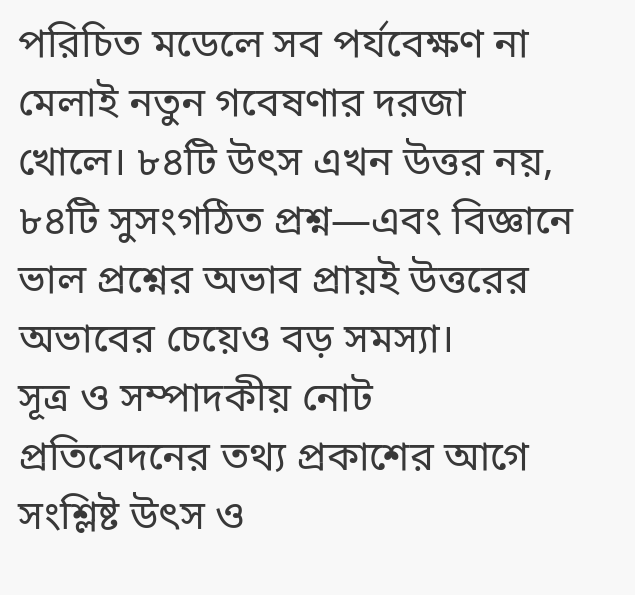পরিচিত মডেলে সব পর্যবেক্ষণ না মেলাই নতুন গবেষণার দরজা খোলে। ৮৪টি উৎস এখন উত্তর নয়, ৮৪টি সুসংগঠিত প্রশ্ন—এবং বিজ্ঞানে ভাল প্রশ্নের অভাব প্রায়ই উত্তরের অভাবের চেয়েও বড় সমস্যা।
সূত্র ও সম্পাদকীয় নোট
প্রতিবেদনের তথ্য প্রকাশের আগে সংশ্লিষ্ট উৎস ও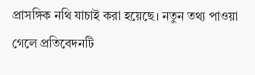প্রাসঙ্গিক নথি যাচাই করা হয়েছে। নতুন তথ্য পাওয়া গেলে প্রতিবেদনটি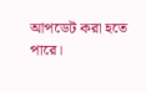আপডেট করা হতে পারে।